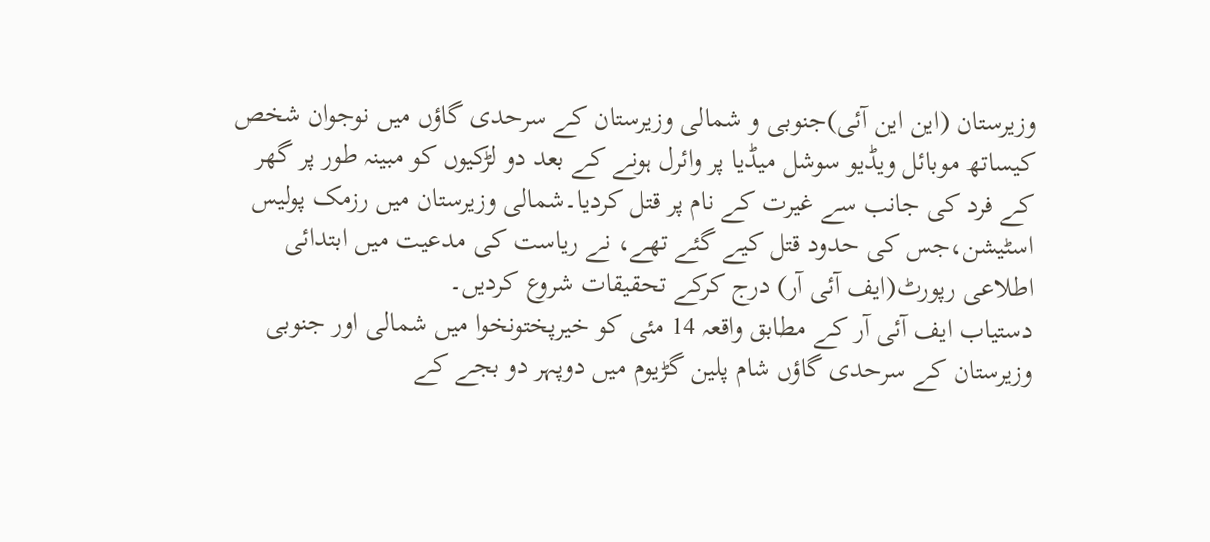وزیرستان (این این آئی)جنوبی و شمالی وزیرستان کے سرحدی گاؤں میں نوجوان شخص کیساتھ موبائل ویڈیو سوشل میڈیا پر وائرل ہونے کے بعد دو لڑکیوں کو مبینہ طور پر گھر کے فرد کی جانب سے غیرت کے نام پر قتل کردیا۔شمالی وزیرستان میں رزمک پولیس اسٹیشن،جس کی حدود قتل کیے گئے تھے، نے ریاست کی مدعیت میں ابتدائی اطلاعی رپورٹ(ایف آئی آر) درج کرکے تحقیقات شروع کردیں۔
دستیاب ایف آئی آر کے مطابق واقعہ 14 مئی کو خیرپختونخوا میں شمالی اور جنوبی وزیرستان کے سرحدی گاؤں شام پلین گڑیوم میں دوپہر دو بجے کے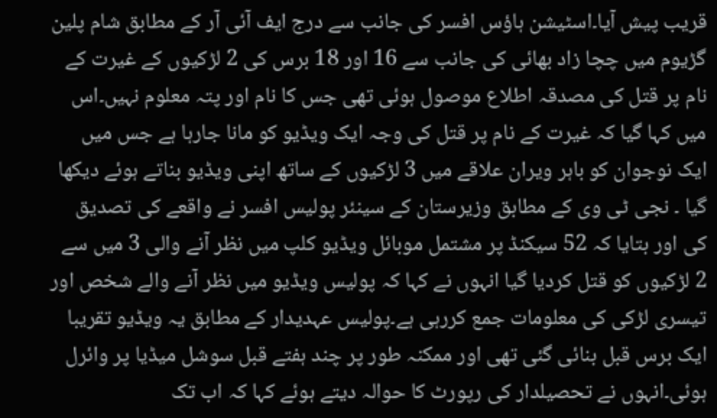قریب پیش آیا۔اسٹیشن ہاؤس افسر کی جانب سے درج ایف آئی آر کے مطابق شام پلین گڑیوم میں چچا زاد بھائی کی جانب سے 16 اور 18 برس کی 2 لڑکیوں کے غیرت کے نام پر قتل کی مصدقہ اطلاع موصول ہوئی تھی جس کا نام اور پتہ معلوم نہیں۔اس میں کہا گیا کہ غیرت کے نام پر قتل کی وجہ ایک ویڈیو کو مانا جارہا ہے جس میں ایک نوجوان کو باہر ویران علاقے میں 3 لڑکیوں کے ساتھ اپنی ویڈیو بناتے ہوئے دیکھا گیا ۔ نجی ٹی وی کے مطابق وزیرستان کے سینئر پولیس افسر نے واقعے کی تصدیق کی اور بتایا کہ 52 سیکنڈ پر مشتمل موبائل ویڈیو کلپ میں نظر آنے والی 3 میں سے 2 لڑکیوں کو قتل کردیا گیا انہوں نے کہا کہ پولیس ویڈیو میں نظر آنے والے شخص اور تیسری لڑکی کی معلومات جمع کررہی ہے۔پولیس عہدیدار کے مطابق یہ ویڈیو تقریبا ایک برس قبل بنائی گئی تھی اور ممکنہ طور پر چند ہفتے قبل سوشل میڈیا پر وائرل ہوئی۔انہوں نے تحصیلدار کی رپورٹ کا حوالہ دیتے ہوئے کہا کہ اب تک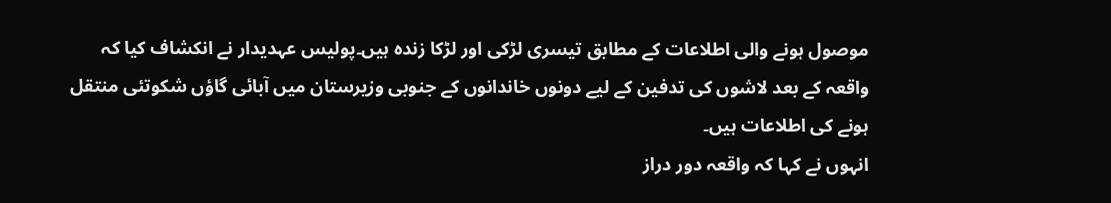موصول ہونے والی اطلاعات کے مطابق تیسری لڑکی اور لڑکا زندہ ہیں۔پولیس عہدیدار نے انکشاف کیا کہ واقعہ کے بعد لاشوں کی تدفین کے لیے دونوں خاندانوں کے جنوبی وزیرستان میں آبائی گاؤں شکوتئی منتقل ہونے کی اطلاعات ہیں۔
انہوں نے کہا کہ واقعہ دور دراز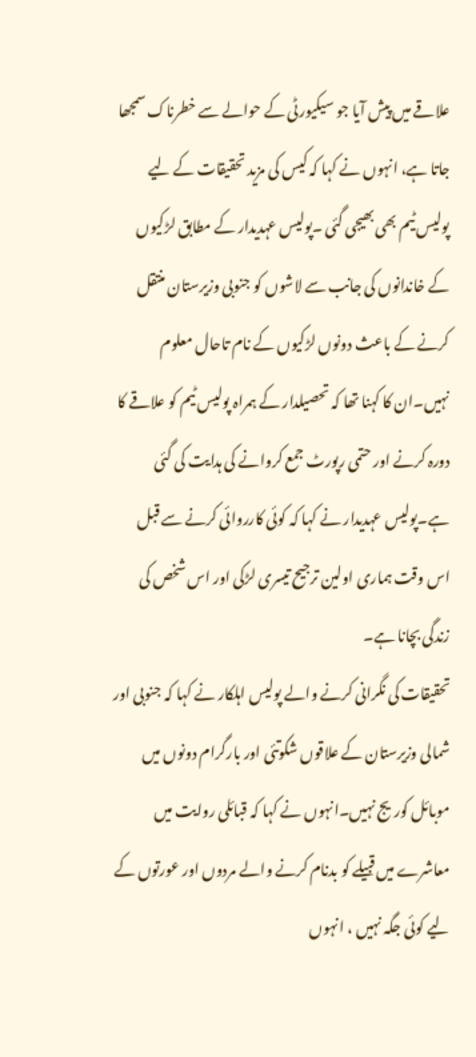علاقے میں پیش آیا جو سیکیورٹی کے حوالے سے خطرناک سمجھا جاتا ہے، انہوں نے کہا کہ کیس کی مزید تحقیقات کے لیے پولیس ٹیم بھی بھیجی گئی ۔پولیس عہدیدار کے مطابق لڑکیوں کے خاندانوں کی جانب سے لاشوں کو جنوبی وزیرستان منتقل کرنے کے باعث دونوں لڑکیوں کے نام تاحال معلوم نہیں۔ان کا کہنا تھا کہ تحصیلدار کے ہمراہ پولیس ٹیم کو علاقے کا دورہ کرنے اور حتمی رپورٹ جمع کروانے کی ہدایت کی گئی ہے۔پولیس عہدیدار نے کہا کہ کوئی کارروائی کرنے سے قبل اس وقت ہماری اولین ترجیح تیسری لڑکی اور اس شخص کی زندگی بچانا ہے۔
تحقیقات کی نگرانی کرنے والے پولیس اہلکار نے کہا کہ جنوبی اور شمالی وزیرستان کے علاقوں شکوتئی اور بارگرام دونوں میں موبائل کوریج نہیں۔انہوں نے کہا کہ قبائلی روایت میں معاشرے میں قبیلے کو بدنام کرنے والے مردوں اور عورتوں کے لیے کوئی جگہ نہیں ، انہوں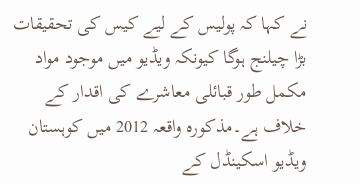نے کہا کہ پولیس کے لیے کیس کی تحقیقات بڑا چیلنج ہوگا کیونکہ ویڈیو میں موجود مواد مکمل طور قبائلی معاشرے کی اقدار کے خلاف ہے۔مذکورہ واقعہ 2012 میں کوہستان ویڈیو اسکینڈل کے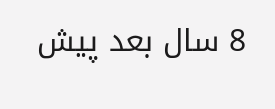8 سال بعد پیش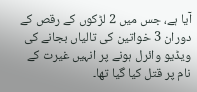آیا ہے، جس میں 2 لڑکوں کے رقص کے دوران 3 خواتین کی تالیاں بجانے کی ویڈیو وائرل ہونے پر انہیں غیرت کے نام پر قتل کیا گیا تھا۔